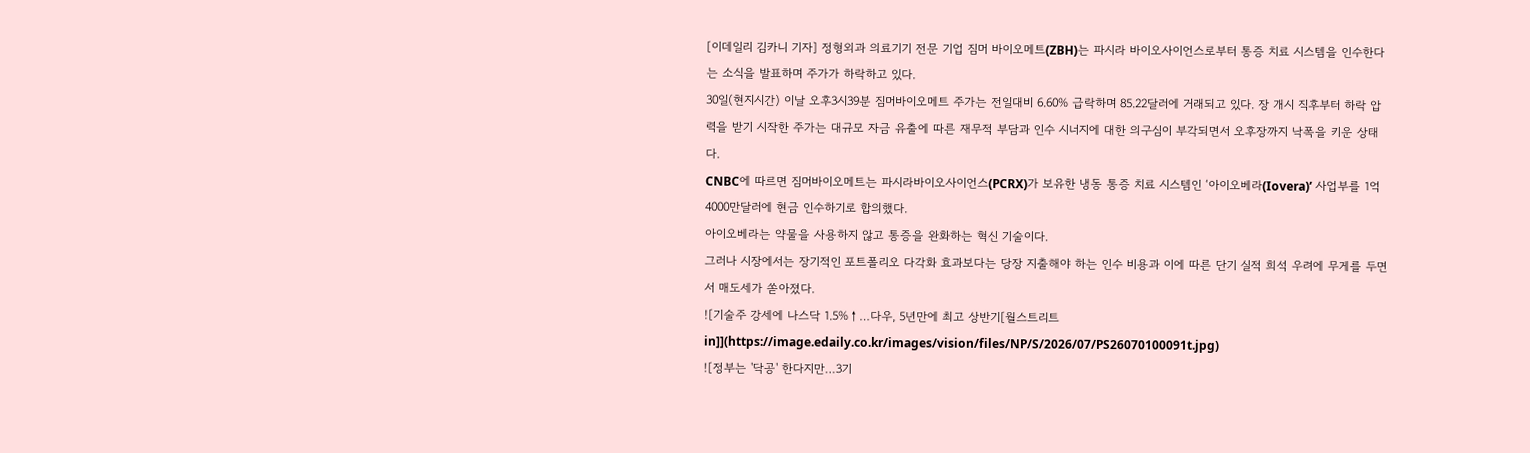[이데일리 김카니 기자] 정형외과 의료기기 전문 기업 짐머 바이오메트(ZBH)는 파시라 바이오사이언스로부터 통증 치료 시스템을 인수한다는 소식을 발표하며 주가가 하락하고 있다.
30일(현지시간) 이날 오후3시39분 짐머바이오메트 주가는 전일대비 6.60% 급락하며 85.22달러에 거래되고 있다. 장 개시 직후부터 하락 압력을 받기 시작한 주가는 대규모 자금 유출에 따른 재무적 부담과 인수 시너지에 대한 의구심이 부각되면서 오후장까지 낙폭을 키운 상태다.
CNBC에 따르면 짐머바이오메트는 파시라바이오사이언스(PCRX)가 보유한 냉동 통증 치료 시스템인 ‘아이오베라(Iovera)’ 사업부를 1억4000만달러에 현금 인수하기로 합의했다.
아이오베라는 약물을 사용하지 않고 통증을 완화하는 혁신 기술이다.
그러나 시장에서는 장기적인 포트폴리오 다각화 효과보다는 당장 지출해야 하는 인수 비용과 이에 따른 단기 실적 희석 우려에 무게를 두면서 매도세가 쏟아졌다.
![기술주 강세에 나스닥 1.5%↑…다우, 5년만에 최고 상반기[월스트리트in]](https://image.edaily.co.kr/images/vision/files/NP/S/2026/07/PS26070100091t.jpg)
![정부는 '닥공' 한다지만…3기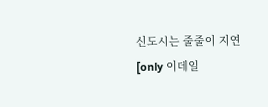신도시는 줄줄이 지연[only 이데일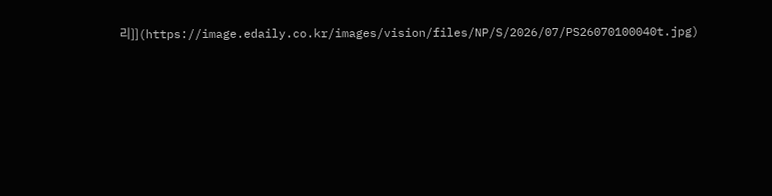리]](https://image.edaily.co.kr/images/vision/files/NP/S/2026/07/PS26070100040t.jpg)